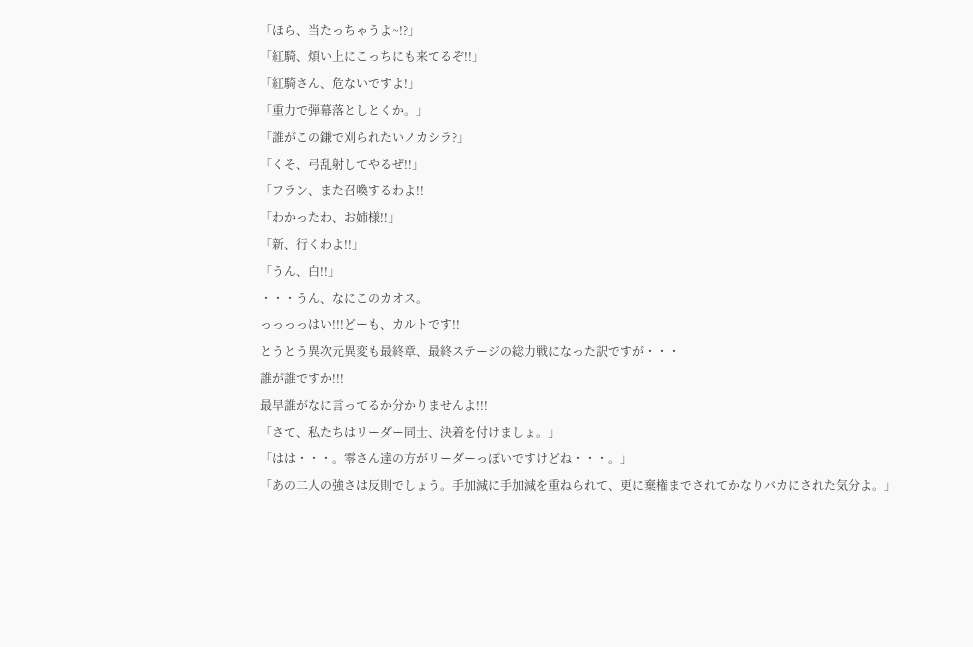「ほら、当たっちゃうよ~!?」
「紅騎、煩い上にこっちにも来てるぞ!!」
「紅騎さん、危ないですよ!」
「重力で弾幕落としとくか。」
「誰がこの鎌で刈られたいノカシラ?」
「くそ、弓乱射してやるぜ!!」
「フラン、また召喚するわよ!!
「わかったわ、お姉様!!」
「新、行くわよ!!」
「うん、白!!」
・・・うん、なにこのカオス。
っっっっはい!!!どーも、カルトです!!
とうとう異次元異変も最終章、最終ステージの総力戦になった訳ですが・・・
誰が誰ですか!!!
最早誰がなに言ってるか分かりませんよ!!!
「さて、私たちはリーダー同士、決着を付けましょ。」
「はは・・・。零さん達の方がリーダーっぽいですけどね・・・。」
「あの二人の強さは反則でしょう。手加減に手加減を重ねられて、更に棄権までされてかなりバカにされた気分よ。」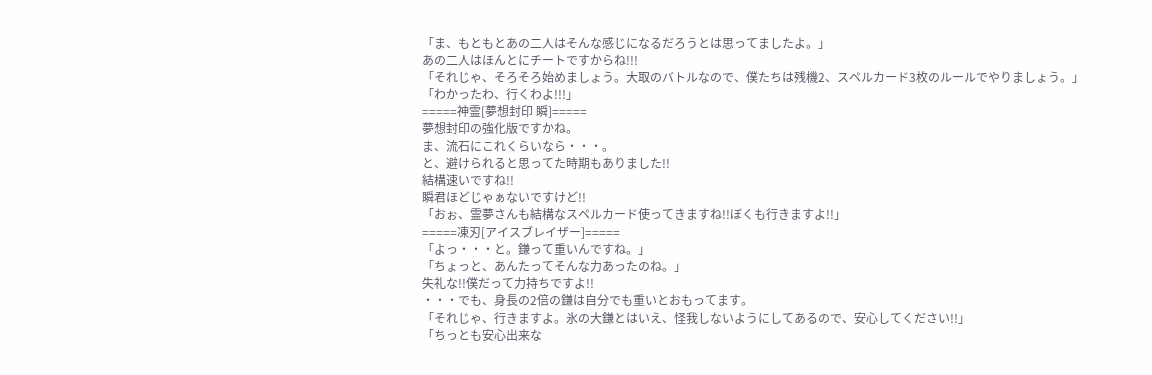「ま、もともとあの二人はそんな感じになるだろうとは思ってましたよ。」
あの二人はほんとにチートですからね!!!
「それじゃ、そろそろ始めましょう。大取のバトルなので、僕たちは残機2、スペルカード3枚のルールでやりましょう。」
「わかったわ、行くわよ!!!」
=====神霊[夢想封印 瞬]=====
夢想封印の強化版ですかね。
ま、流石にこれくらいなら・・・。
と、避けられると思ってた時期もありました!!
結構速いですね!!
瞬君ほどじゃぁないですけど!!
「おぉ、霊夢さんも結構なスペルカード使ってきますね!!ぼくも行きますよ!!」
=====凍刃[アイスブレイザー]=====
「よっ・・・と。鎌って重いんですね。」
「ちょっと、あんたってそんな力あったのね。」
失礼な!!僕だって力持ちですよ!!
・・・でも、身長の2倍の鎌は自分でも重いとおもってます。
「それじゃ、行きますよ。氷の大鎌とはいえ、怪我しないようにしてあるので、安心してください!!」
「ちっとも安心出来な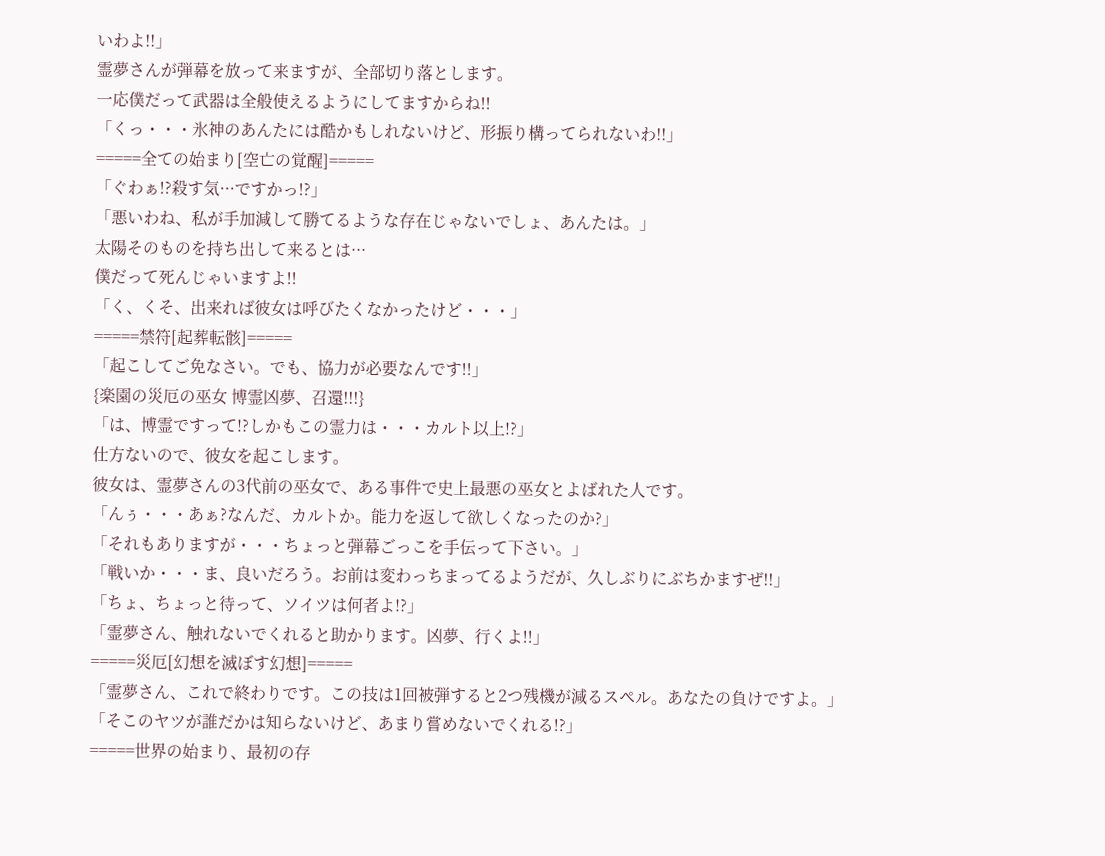いわよ!!」
霊夢さんが弾幕を放って来ますが、全部切り落とします。
一応僕だって武器は全般使えるようにしてますからね!!
「くっ・・・氷神のあんたには酷かもしれないけど、形振り構ってられないわ!!」
=====全ての始まり[空亡の覚醒]=====
「ぐわぁ!?殺す気···ですかっ!?」
「悪いわね、私が手加減して勝てるような存在じゃないでしょ、あんたは。」
太陽そのものを持ち出して来るとは···
僕だって死んじゃいますよ!!
「く、くそ、出来れば彼女は呼びたくなかったけど・・・」
=====禁符[起葬転骸]=====
「起こしてご免なさい。でも、協力が必要なんです!!」
{楽園の災厄の巫女 博霊凶夢、召還!!!}
「は、博霊ですって!?しかもこの霊力は・・・カルト以上!?」
仕方ないので、彼女を起こします。
彼女は、霊夢さんの3代前の巫女で、ある事件で史上最悪の巫女とよばれた人です。
「んぅ・・・あぁ?なんだ、カルトか。能力を返して欲しくなったのか?」
「それもありますが・・・ちょっと弾幕ごっこを手伝って下さい。」
「戦いか・・・ま、良いだろう。お前は変わっちまってるようだが、久しぶりにぶちかますぜ!!」
「ちょ、ちょっと待って、ソイツは何者よ!?」
「霊夢さん、触れないでくれると助かります。凶夢、行くよ!!」
=====災厄[幻想を滅ぼす幻想]=====
「霊夢さん、これで終わりです。この技は1回被弾すると2つ残機が減るスペル。あなたの負けですよ。」
「そこのヤツが誰だかは知らないけど、あまり嘗めないでくれる!?」
=====世界の始まり、最初の存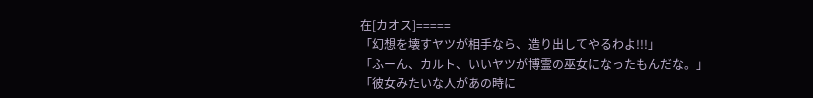在[カオス]=====
「幻想を壊すヤツが相手なら、造り出してやるわよ!!!」
「ふーん、カルト、いいヤツが博霊の巫女になったもんだな。」
「彼女みたいな人があの時に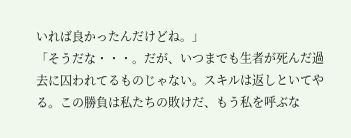いれば良かったんだけどね。」
「そうだな・・・。だが、いつまでも生者が死んだ過去に囚われてるものじゃない。スキルは返しといてやる。この勝負は私たちの敗けだ、もう私を呼ぶな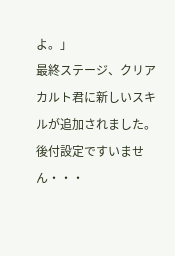よ。」
最終ステージ、クリア
カルト君に新しいスキルが追加されました。
後付設定ですいません・・・